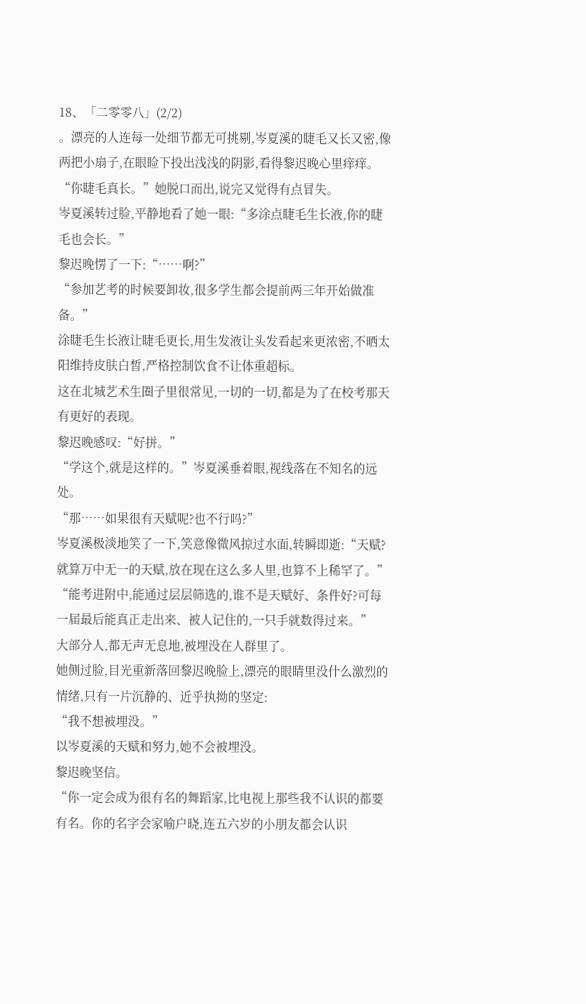18、「二零零八」(2/2)
。漂亮的人连每一处细节都无可挑剔,岑夏溪的睫毛又长又密,像两把小扇子,在眼睑下投出浅浅的阴影,看得黎迟晚心里痒痒。
“你睫毛真长。”她脱口而出,说完又觉得有点冒失。
岑夏溪转过脸,平静地看了她一眼:“多涂点睫毛生长液,你的睫毛也会长。”
黎迟晚愣了一下:“……啊?”
“参加艺考的时候要卸妆,很多学生都会提前两三年开始做准备。”
涂睫毛生长液让睫毛更长,用生发液让头发看起来更浓密,不晒太阳维持皮肤白皙,严格控制饮食不让体重超标。
这在北城艺术生圈子里很常见,一切的一切,都是为了在校考那天有更好的表现。
黎迟晚感叹:“好拼。”
“学这个,就是这样的。”岑夏溪垂着眼,视线落在不知名的远处。
“那……如果很有天赋呢?也不行吗?”
岑夏溪极淡地笑了一下,笑意像微风掠过水面,转瞬即逝:“天赋?就算万中无一的天赋,放在现在这么多人里,也算不上稀罕了。”
“能考进附中,能通过层层筛选的,谁不是天赋好、条件好?可每一届最后能真正走出来、被人记住的,一只手就数得过来。”
大部分人,都无声无息地,被埋没在人群里了。
她侧过脸,目光重新落回黎迟晚脸上,漂亮的眼睛里没什么激烈的情绪,只有一片沉静的、近乎执拗的坚定:
“我不想被埋没。”
以岑夏溪的天赋和努力,她不会被埋没。
黎迟晚坚信。
“你一定会成为很有名的舞蹈家,比电视上那些我不认识的都要有名。你的名字会家喻户晓,连五六岁的小朋友都会认识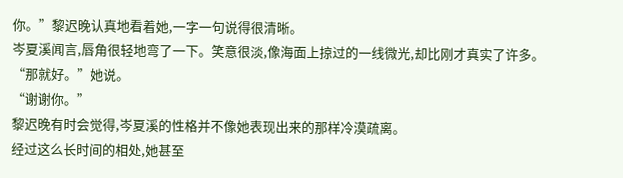你。”黎迟晚认真地看着她,一字一句说得很清晰。
岑夏溪闻言,唇角很轻地弯了一下。笑意很淡,像海面上掠过的一线微光,却比刚才真实了许多。
“那就好。”她说。
“谢谢你。”
黎迟晚有时会觉得,岑夏溪的性格并不像她表现出来的那样冷漠疏离。
经过这么长时间的相处,她甚至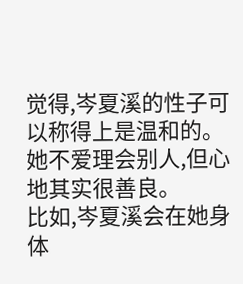觉得,岑夏溪的性子可以称得上是温和的。
她不爱理会别人,但心地其实很善良。
比如,岑夏溪会在她身体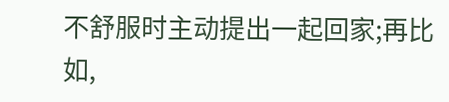不舒服时主动提出一起回家;再比如,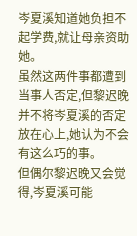岑夏溪知道她负担不起学费,就让母亲资助她。
虽然这两件事都遭到当事人否定,但黎迟晚并不将岑夏溪的否定放在心上,她认为不会有这么巧的事。
但偶尔黎迟晚又会觉得,岑夏溪可能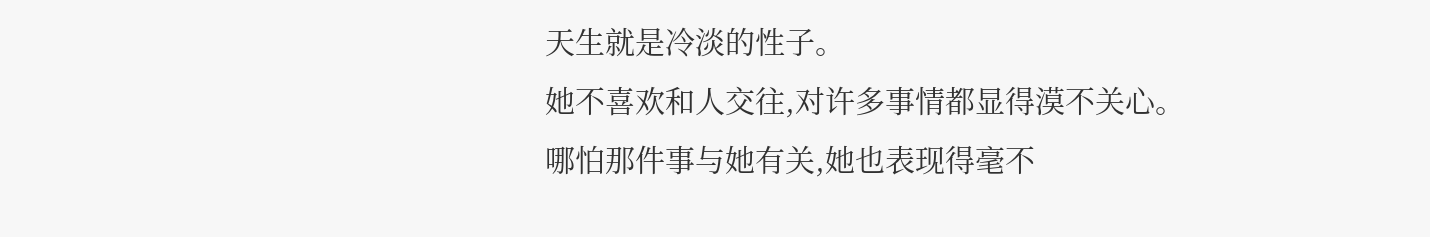天生就是冷淡的性子。
她不喜欢和人交往,对许多事情都显得漠不关心。
哪怕那件事与她有关,她也表现得毫不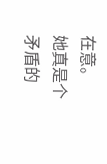在意。
她真是个矛盾的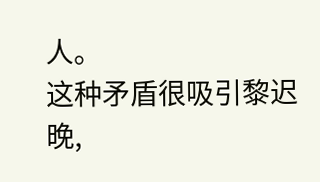人。
这种矛盾很吸引黎迟晚,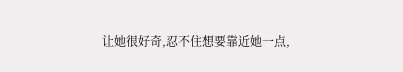让她很好奇,忍不住想要靠近她一点,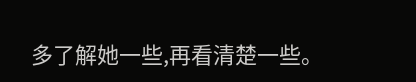多了解她一些,再看清楚一些。